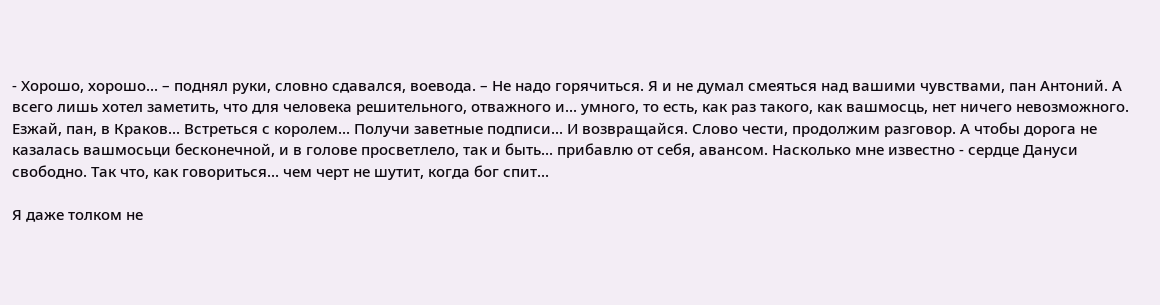- Хорошо, хорошо... – поднял руки, словно сдавался, воевода. – Не надо горячиться. Я и не думал смеяться над вашими чувствами, пан Антоний. А всего лишь хотел заметить, что для человека решительного, отважного и... умного, то есть, как раз такого, как вашмосць, нет ничего невозможного. Езжай, пан, в Краков... Встреться с королем... Получи заветные подписи... И возвращайся. Слово чести, продолжим разговор. А чтобы дорога не казалась вашмосьци бесконечной, и в голове просветлело, так и быть... прибавлю от себя, авансом. Насколько мне известно - сердце Дануси свободно. Так что, как говориться... чем черт не шутит, когда бог спит...

Я даже толком не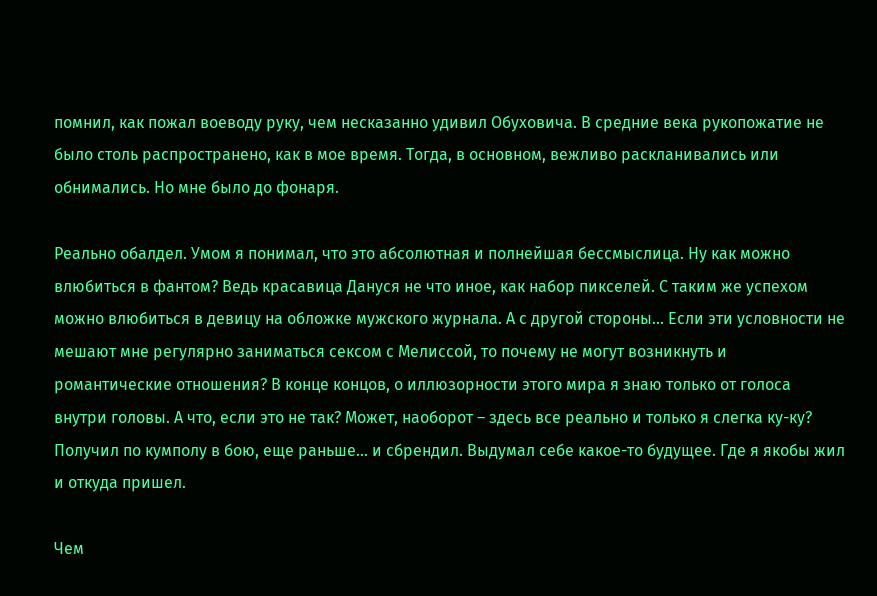помнил, как пожал воеводу руку, чем несказанно удивил Обуховича. В средние века рукопожатие не было столь распространено, как в мое время. Тогда, в основном, вежливо раскланивались или обнимались. Но мне было до фонаря.

Реально обалдел. Умом я понимал, что это абсолютная и полнейшая бессмыслица. Ну как можно влюбиться в фантом? Ведь красавица Дануся не что иное, как набор пикселей. С таким же успехом можно влюбиться в девицу на обложке мужского журнала. А с другой стороны... Если эти условности не мешают мне регулярно заниматься сексом с Мелиссой, то почему не могут возникнуть и романтические отношения? В конце концов, о иллюзорности этого мира я знаю только от голоса внутри головы. А что, если это не так? Может, наоборот – здесь все реально и только я слегка ку-ку? Получил по кумполу в бою, еще раньше... и сбрендил. Выдумал себе какое-то будущее. Где я якобы жил и откуда пришел.

Чем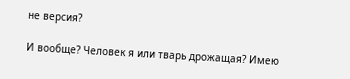не версия?

И вообще? Человек я или тварь дрожащая? Имею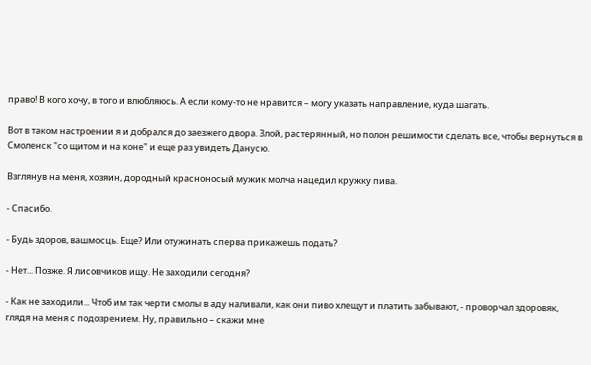право! В кого хочу, в того и влюбляюсь. А если кому-то не нравится – могу указать направление, куда шагать.

Вот в таком настроении я и добрался до заезжего двора. Злой, растерянный, но полон решимости сделать все, чтобы вернуться в Смоленск "со щитом и на коне" и еще раз увидеть Данусю.

Взглянув на меня, хозяин, дородный красноносый мужик молча нацедил кружку пива.

- Спасибо.

- Будь здоров, вашмосць. Еще? Или отужинать сперва прикажешь подать?

- Нет... Позже. Я лисовчиков ищу. Не заходили сегодня?

- Как не заходили... Чтоб им так черти смолы в аду наливали, как они пиво хлещут и платить забывают, - проворчал здоровяк, глядя на меня с подозрением. Ну, правильно – скажи мне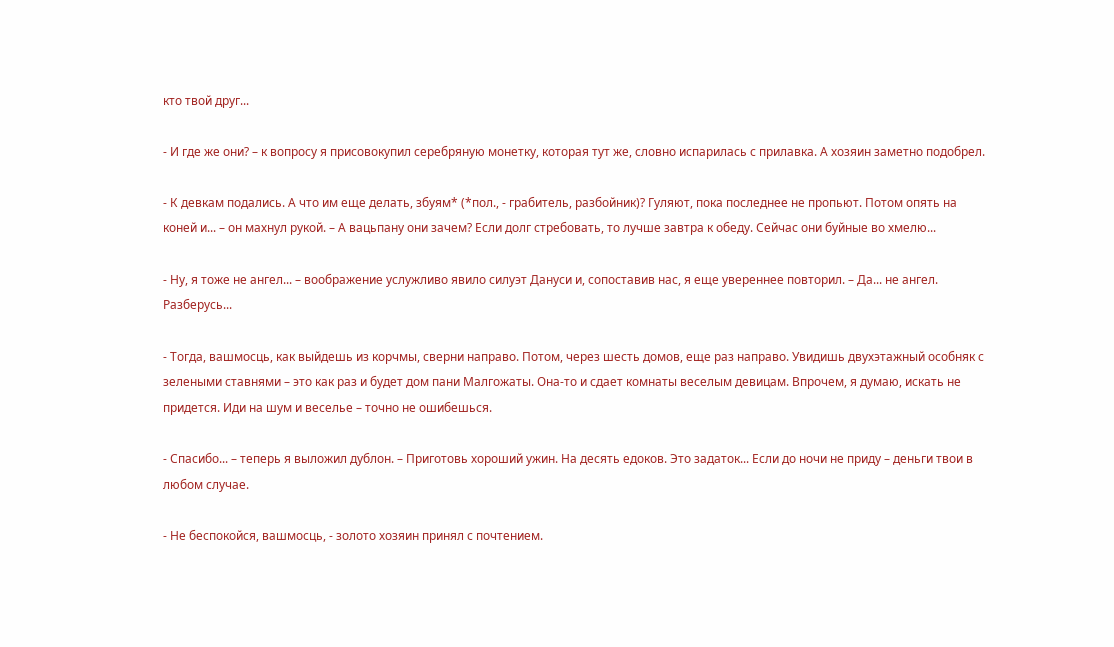кто твой друг...

- И где же они? – к вопросу я присовокупил серебряную монетку, которая тут же, словно испарилась с прилавка. А хозяин заметно подобрел.

- К девкам подались. А что им еще делать, збуям* (*пол., - грабитель, разбойник)? Гуляют, пока последнее не пропьют. Потом опять на коней и... – он махнул рукой. – А вацьпану они зачем? Если долг стребовать, то лучше завтра к обеду. Сейчас они буйные во хмелю...

- Ну, я тоже не ангел... – воображение услужливо явило силуэт Дануси и, сопоставив нас, я еще увереннее повторил. – Да... не ангел. Разберусь...

- Тогда, вашмосць, как выйдешь из корчмы, сверни направо. Потом, через шесть домов, еще раз направо. Увидишь двухэтажный особняк с зелеными ставнями – это как раз и будет дом пани Малгожаты. Она-то и сдает комнаты веселым девицам. Впрочем, я думаю, искать не придется. Иди на шум и веселье – точно не ошибешься.

- Спасибо... – теперь я выложил дублон. – Приготовь хороший ужин. На десять едоков. Это задаток... Если до ночи не приду – деньги твои в любом случае.

- Не беспокойся, вашмосць, - золото хозяин принял с почтением.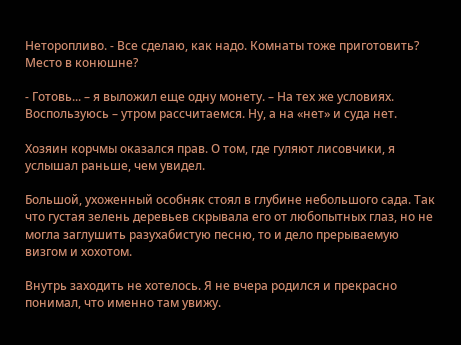Неторопливо. - Все сделаю, как надо. Комнаты тоже приготовить? Место в конюшне?

- Готовь... – я выложил еще одну монету. – На тех же условиях. Воспользуюсь – утром рассчитаемся. Ну, а на «нет» и суда нет.

Хозяин корчмы оказался прав. О том, где гуляют лисовчики, я услышал раньше, чем увидел.

Большой, ухоженный особняк стоял в глубине небольшого сада. Так что густая зелень деревьев скрывала его от любопытных глаз, но не могла заглушить разухабистую песню, то и дело прерываемую визгом и хохотом.

Внутрь заходить не хотелось. Я не вчера родился и прекрасно понимал, что именно там увижу.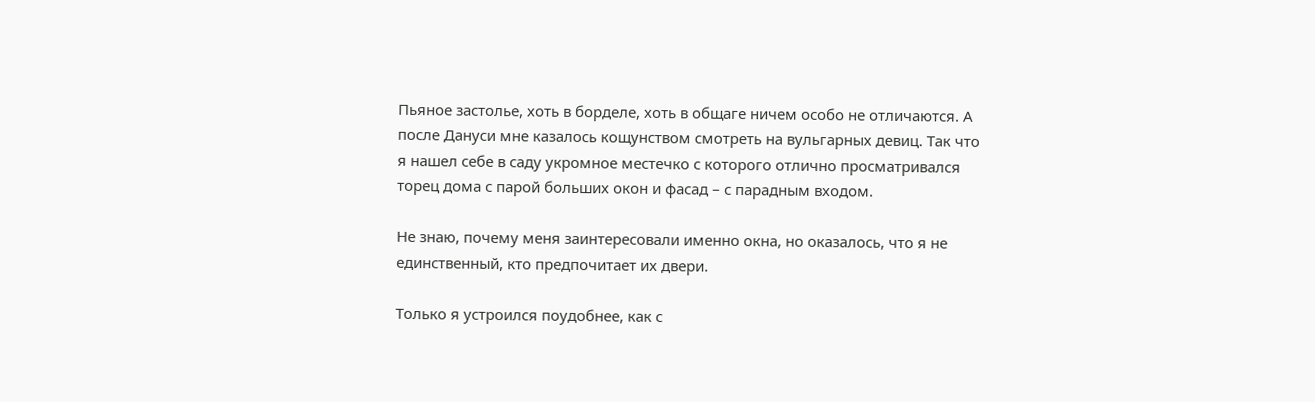Пьяное застолье, хоть в борделе, хоть в общаге ничем особо не отличаются. А после Дануси мне казалось кощунством смотреть на вульгарных девиц. Так что я нашел себе в саду укромное местечко с которого отлично просматривался торец дома с парой больших окон и фасад – с парадным входом.

Не знаю, почему меня заинтересовали именно окна, но оказалось, что я не единственный, кто предпочитает их двери.

Только я устроился поудобнее, как с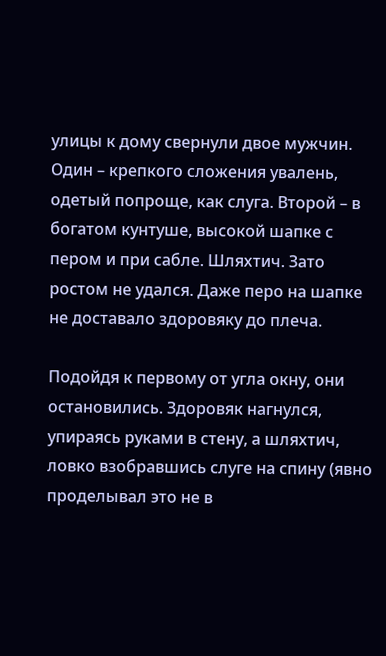улицы к дому свернули двое мужчин. Один – крепкого сложения увалень, одетый попроще, как слуга. Второй – в богатом кунтуше, высокой шапке с пером и при сабле. Шляхтич. Зато ростом не удался. Даже перо на шапке не доставало здоровяку до плеча.

Подойдя к первому от угла окну, они остановились. Здоровяк нагнулся, упираясь руками в стену, а шляхтич, ловко взобравшись слуге на спину (явно проделывал это не в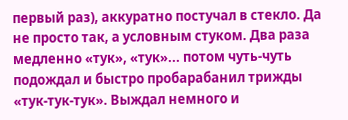первый раз), аккуратно постучал в стекло. Да не просто так, а условным стуком. Два раза медленно «тук», «тук»... потом чуть-чуть подождал и быстро пробарабанил трижды «тук-тук-тук». Выждал немного и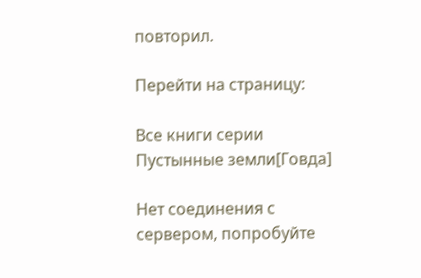повторил.

Перейти на страницу:

Все книги серии Пустынные земли[Говда]

Нет соединения с сервером, попробуйте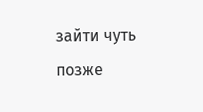зайти чуть позже